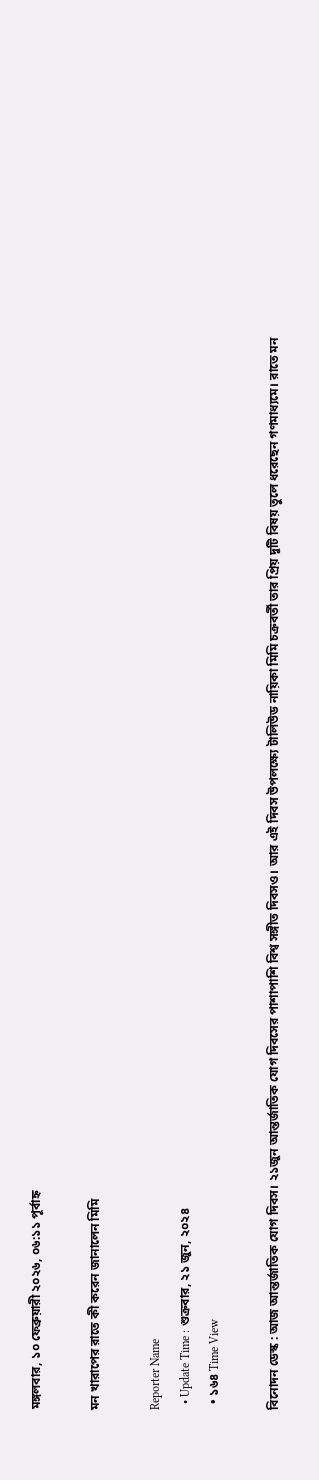মঙ্গলবার, ১০ ফেব্রুয়ারী ২০২৬, ০৬:১১ পূর্বাহ্ন

মন খারাপের রাতে কী করেন জানালেন মিমি

Reporter Name
  • Update Time : শুক্রবার, ২১ জুন, ২০২৪
  • ১৬৪ Time View

বিনোদন ডেস্ক : আজ আন্তর্জাতিক যোগ দিবস। ২১জুন আন্তর্জাতিক যোগ দিবসের পাশাপাশি বিশ্ব সঙ্গীত দিবসও। আর এই দিবস উপলক্ষ্যে টালিউড নায়িকা মিমি চক্রবর্তী তার প্রিয় দুটি বিষয় তুলে ধরেছেন গণমাধ্যমে। রাতে মন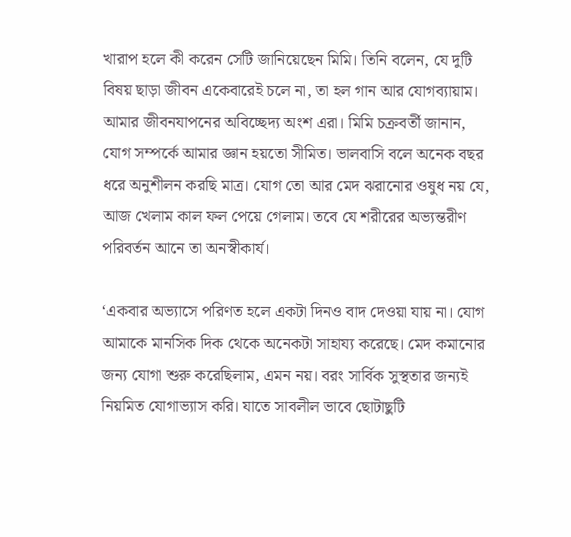খারাপ হলে কী করেন সেটি জানিয়েছেন মিমি। তিনি বলেন, যে দুটি বিষয় ছাড়া জীবন একেবারেই চলে না, তা হল গান আর যোগব্যায়াম। আমার জীবনযাপনের অবিচ্ছেদ্য অংশ এরা। মিমি চক্রবর্তী জানান, যোগ সম্পর্কে আমার জ্ঞান হয়তো সীমিত। ভালবাসি বলে অনেক বছর ধরে অনুশীলন করছি মাত্র। যোগ তো আর মেদ ঝরানোর ওষুধ নয় যে, আজ খেলাম কাল ফল পেয়ে গেলাম। তবে যে শরীরের অভ্যন্তরীণ পরিবর্তন আনে তা অনস্বীকার্য।

‘একবার অভ্যাসে পরিণত হলে একটা দিনও বাদ দেওয়া যায় না। যোগ আমাকে মানসিক দিক থেকে অনেকটা সাহায্য করেছে। মেদ কমানোর জন্য যোগা শুরু করেছিলাম, এমন নয়। বরং সার্বিক সুস্থতার জন্যই নিয়মিত যোগাভ্যাস করি। যাতে সাবলীল ভাবে ছোটাছুটি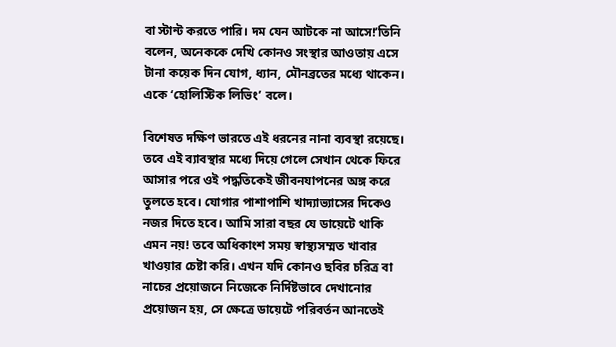বা স্টান্ট করতে পারি। দম যেন আটকে না আসে!’তিনি বলেন, অনেককে দেখি কোনও সংস্থার আওতায় এসে টানা কয়েক দিন যোগ, ধ্যান, মৌনব্রতের মধ্যে থাকেন। একে ‘হোলিস্টিক লিভিং’ বলে।

বিশেষত দক্ষিণ ভারতে এই ধরনের নানা ব্যবস্থা রয়েছে। তবে এই ব্যাবস্থার মধ্যে দিয়ে গেলে সেখান থেকে ফিরে আসার পরে ওই পদ্ধতিকেই জীবনযাপনের অঙ্গ করে তুলতে হবে। যোগার পাশাপাশি খাদ্যাভ্যাসের দিকেও নজর দিতে হবে। আমি সারা বছর যে ডায়েটে থাকি এমন নয়! তবে অধিকাংশ সময় স্বাস্থ্যসম্মত খাবার খাওয়ার চেষ্টা করি। এখন যদি কোনও ছবির চরিত্র বা নাচের প্রয়োজনে নিজেকে নির্দিষ্টভাবে দেখানোর প্রয়োজন হয়, সে ক্ষেত্রে ডায়েটে পরিবর্তন আনতেই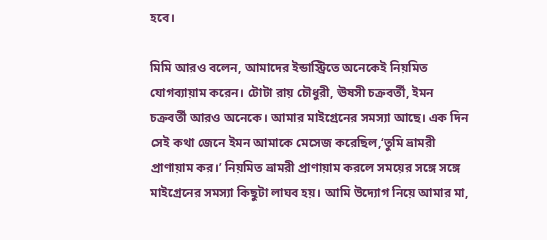হবে।

মিমি আরও বলেন, আমাদের ইন্ডাস্ট্রিতে অনেকেই নিয়মিত যোগব্যায়াম করেন। টোটা রায় চৌধুরী, ঊষসী চক্রবর্তী, ইমন চক্রবর্তী আরও অনেকে। আমার মাইগ্রেনের সমস্যা আছে। এক দিন সেই কথা জেনে ইমন আমাকে মেসেজ করেছিল,‘তুমি ভ্রামরী প্রাণায়াম কর।’ নিয়মিত ভ্রামরী প্রাণায়াম করলে সময়ের সঙ্গে সঙ্গে মাইগ্রেনের সমস্যা কিছুটা লাঘব হয়। আমি উদ্যোগ নিয়ে আমার মা,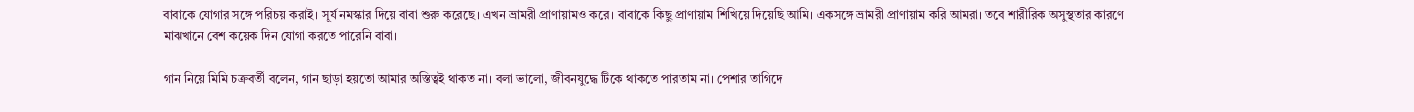বাবাকে যোগার সঙ্গে পরিচয় করাই। সূর্য নমস্কার দিয়ে বাবা শুরু করেছে। এখন ভ্রামরী প্রাণায়ামও করে। বাবাকে কিছু প্রাণায়াম শিখিয়ে দিয়েছি আমি। একসঙ্গে ভ্রামরী প্রাণায়াম করি আমরা। তবে শারীরিক অসুস্থতার কারণে মাঝখানে বেশ কয়েক দিন যোগা করতে পারেনি বাবা।

গান নিয়ে মিমি চক্রবর্তী বলেন, গান ছাড়া হয়তো আমার অস্তিত্বই থাকত না। বলা ভালো, জীবনযুদ্ধে টিকে থাকতে পারতাম না। পেশার তাগিদে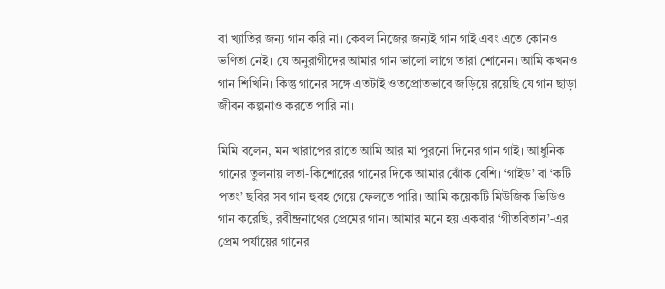বা খ্যাতির জন্য গান করি না। কেবল নিজের জন্যই গান গাই এবং এতে কোনও ভণিতা নেই। যে অনুরাগীদের আমার গান ভালো লাগে তারা শোনেন। আমি কখনও গান শিখিনি। কিন্তু গানের সঙ্গে এতটাই ওতপ্রোতভাবে জড়িয়ে রয়েছি যে গান ছাড়া জীবন কল্পনাও করতে পারি না।

মিমি বলেন, মন খারাপের রাতে আমি আর মা পুরনো দিনের গান গাই। আধুনিক গানের তুলনায় লতা-কিশোরের গানের দিকে আমার ঝোঁক বেশি। ‘গাইড’ বা ‘কটি পতং’ ছবির সব গান হুবহ গেয়ে ফেলতে পারি। আমি কয়েকটি মিউজিক ভিডিও গান করেছি, রবীন্দ্রনাথের প্রেমের গান। আমার মনে হয় একবার ‘গীতবিতান’-এর প্রেম পর্যায়ের গানের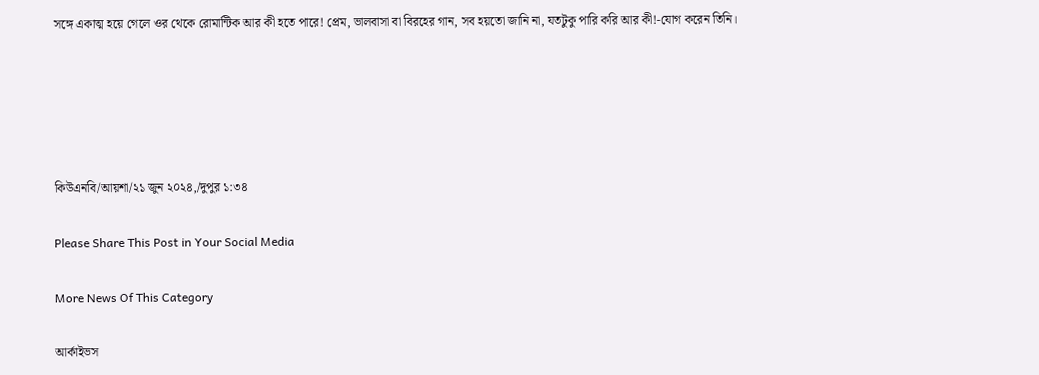সঙ্গে একাত্ম হয়ে গেলে ওর থেকে রোমান্টিক আর কী হতে পারে! প্রেম, ভালবাসা বা বিরহের গান, সব হয়তো জানি না, যতটুকু পারি করি আর কী!-যোগ করেন তিনি।





কিউএনবি/আয়শা/২১ জুন ২০২৪,/দুপুর ১:৩৪

Please Share This Post in Your Social Media

More News Of This Category

আর্কাইভস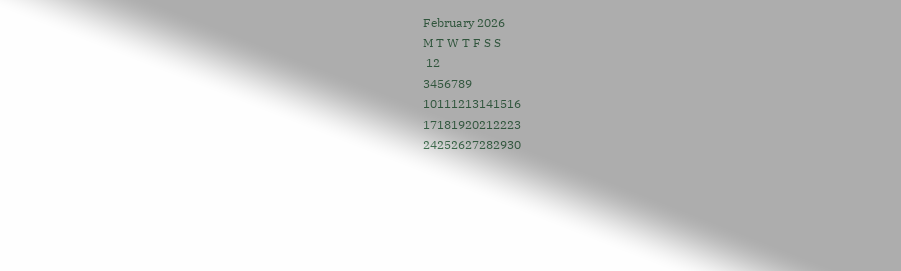February 2026
M T W T F S S
 12
3456789
10111213141516
17181920212223
24252627282930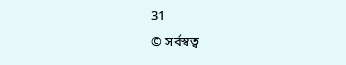31
© সর্বস্বত্ব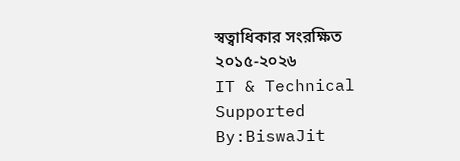স্বত্বাধিকার সংরক্ষিত ২০১৫-২০২৬
IT & Technical Supported By:BiswaJit